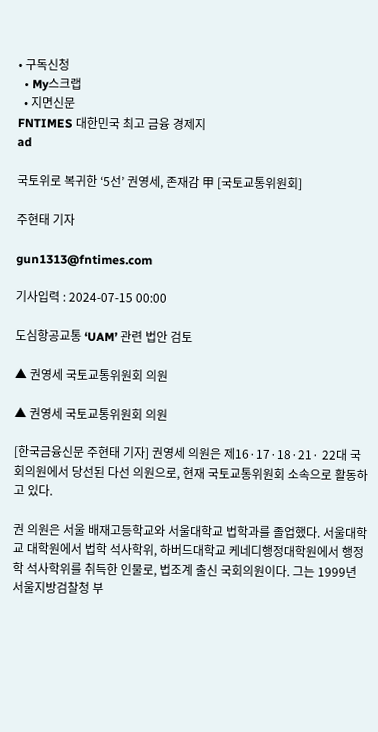• 구독신청
  • My스크랩
  • 지면신문
FNTIMES 대한민국 최고 금융 경제지
ad

국토위로 복귀한 ‘5선’ 권영세, 존재감 甲 [국토교통위원회]

주현태 기자

gun1313@fntimes.com

기사입력 : 2024-07-15 00:00

도심항공교통 ‘UAM’ 관련 법안 검토

▲ 권영세 국토교통위원회 의원

▲ 권영세 국토교통위원회 의원

[한국금융신문 주현태 기자] 권영세 의원은 제16·17·18·21· 22대 국회의원에서 당선된 다선 의원으로, 현재 국토교통위원회 소속으로 활동하고 있다.

권 의원은 서울 배재고등학교와 서울대학교 법학과를 졸업했다. 서울대학교 대학원에서 법학 석사학위, 하버드대학교 케네디행정대학원에서 행정학 석사학위를 취득한 인물로, 법조계 출신 국회의원이다. 그는 1999년 서울지방검찰청 부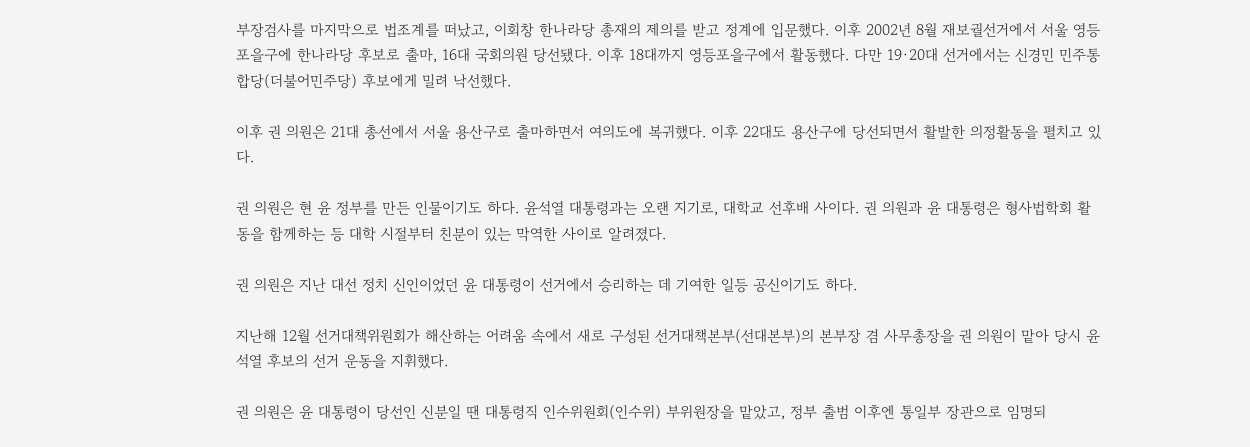부장검사를 마지막으로 법조계를 떠났고, 이회창 한나라당 총재의 제의를 받고 정계에 입문했다. 이후 2002년 8월 재보궐선거에서 서울 영등포을구에 한나라당 후보로 출마, 16대 국회의원 당선됐다. 이후 18대까지 영등포을구에서 활동했다. 다만 19·20대 선거에서는 신경민 민주통합당(더불어민주당) 후보에게 밀려 낙선했다.

이후 권 의원은 21대 총선에서 서울 용산구로 출마하면서 여의도에 복귀했다. 이후 22대도 용산구에 당선되면서 활발한 의정활동을 펼치고 있다.

권 의원은 현 윤 정부를 만든 인물이기도 하다. 윤석열 대통령과는 오랜 지기로, 대학교 선후배 사이다. 권 의원과 윤 대통령은 형사법학회 활동을 함께하는 등 대학 시절부터 친분이 있는 막역한 사이로 알려졌다.

권 의원은 지난 대선 정치 신인이었던 윤 대통령이 선거에서 승리하는 데 기여한 일등 공신이기도 하다.

지난해 12월 선거대책위원회가 해산하는 어려움 속에서 새로 구성된 선거대책본부(선대본부)의 본부장 겸 사무총장을 권 의원이 맡아 당시 윤석열 후보의 선거 운동을 지휘했다.

권 의원은 윤 대통령이 당선인 신분일 땐 대통령직 인수위원회(인수위) 부위원장을 맡았고, 정부 출범 이후엔 통일부 장관으로 임명되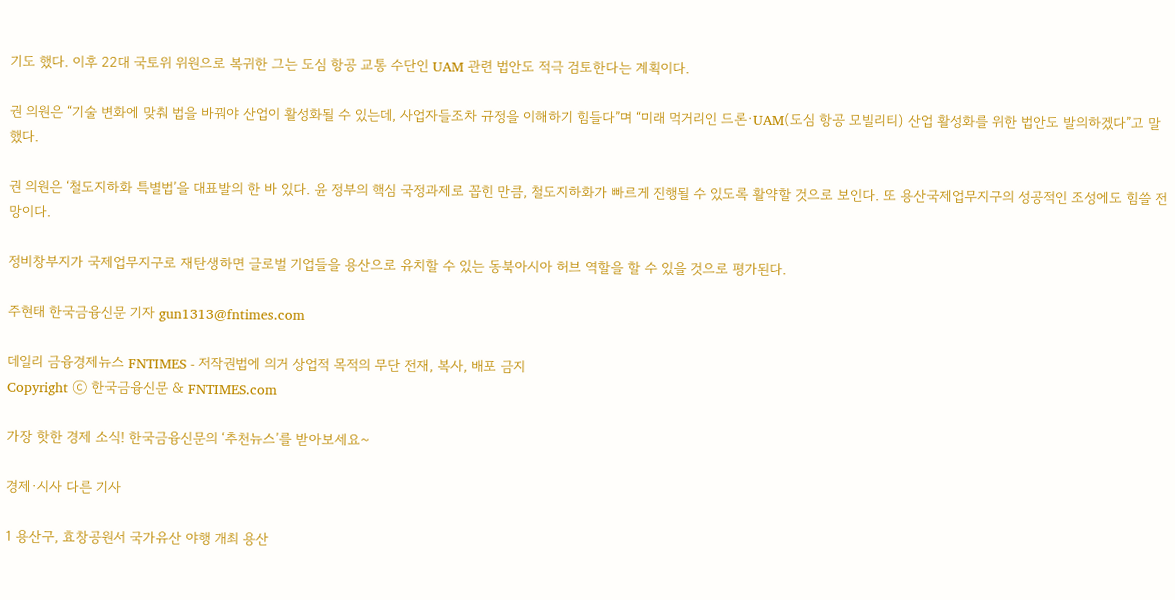기도 했다. 이후 22대 국토위 위원으로 복귀한 그는 도심 항공 교통 수단인 UAM 관련 법안도 적극 검토한다는 계획이다.

권 의원은 “기술 변화에 맞춰 법을 바꿔야 산업이 활성화될 수 있는데, 사업자들조차 규정을 이해하기 힘들다”며 “미래 먹거리인 드론·UAM(도심 항공 모빌리티) 산업 활성화를 위한 법안도 발의하겠다”고 말했다.

권 의원은 ‘철도지하화 특별법’을 대표발의 한 바 있다. 윤 정부의 핵심 국정과제로 꼽힌 만큼, 철도지하화가 빠르게 진행될 수 있도록 활약할 것으로 보인다. 또 용산국제업무지구의 성공적인 조성에도 힘쓸 전망이다.

정비창부지가 국제업무지구로 재탄생하면 글로벌 기업들을 용산으로 유치할 수 있는 동북아시아 허브 역할을 할 수 있을 것으로 평가된다.

주현태 한국금융신문 기자 gun1313@fntimes.com

데일리 금융경제뉴스 FNTIMES - 저작권법에 의거 상업적 목적의 무단 전재, 복사, 배포 금지
Copyright ⓒ 한국금융신문 & FNTIMES.com

가장 핫한 경제 소식! 한국금융신문의 ‘추천뉴스’를 받아보세요~

경제·시사 다른 기사

1 용산구, 효창공원서 국가유산 야행 개최 용산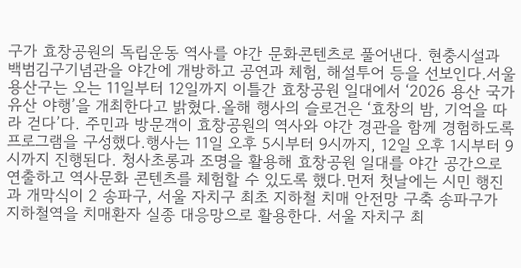구가 효창공원의 독립운동 역사를 야간 문화콘텐츠로 풀어낸다. 현충시설과 백범김구기념관을 야간에 개방하고 공연과 체험, 해설투어 등을 선보인다.서울 용산구는 오는 11일부터 12일까지 이틀간 효창공원 일대에서 ‘2026 용산 국가유산 야행’을 개최한다고 밝혔다.올해 행사의 슬로건은 ‘효창의 밤, 기억을 따라 걷다’다. 주민과 방문객이 효창공원의 역사와 야간 경관을 함께 경험하도록 프로그램을 구성했다.행사는 11일 오후 5시부터 9시까지, 12일 오후 1시부터 9시까지 진행된다. 청사초롱과 조명을 활용해 효창공원 일대를 야간 공간으로 연출하고 역사문화 콘텐츠를 체험할 수 있도록 했다.먼저 첫날에는 시민 행진과 개막식이 2 송파구, 서울 자치구 최초 지하철 치매 안전망 구축 송파구가 지하철역을 치매환자 실종 대응망으로 활용한다. 서울 자치구 최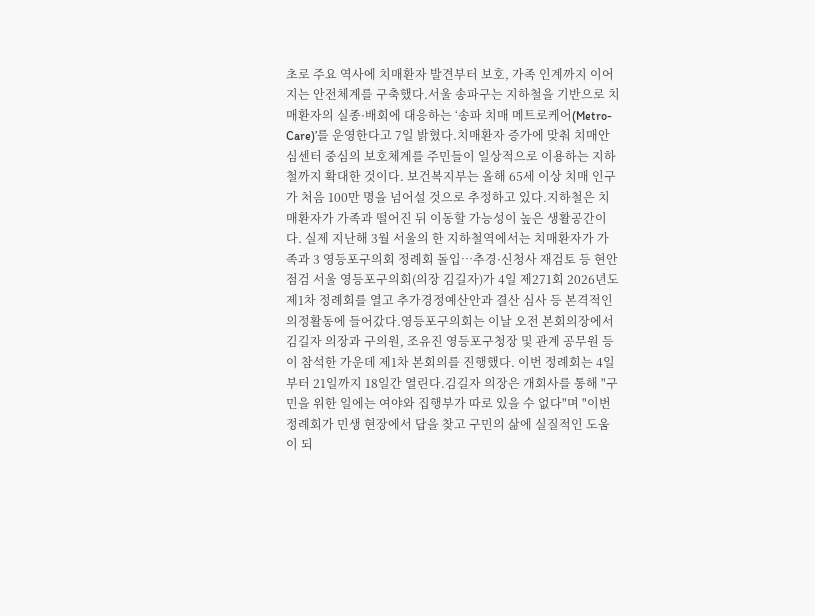초로 주요 역사에 치매환자 발견부터 보호, 가족 인계까지 이어지는 안전체계를 구축했다.서울 송파구는 지하철을 기반으로 치매환자의 실종·배회에 대응하는 ‘송파 치매 메트로케어(Metro-Care)’를 운영한다고 7일 밝혔다.치매환자 증가에 맞춰 치매안심센터 중심의 보호체계를 주민들이 일상적으로 이용하는 지하철까지 확대한 것이다. 보건복지부는 올해 65세 이상 치매 인구가 처음 100만 명을 넘어설 것으로 추정하고 있다.지하철은 치매환자가 가족과 떨어진 뒤 이동할 가능성이 높은 생활공간이다. 실제 지난해 3월 서울의 한 지하철역에서는 치매환자가 가족과 3 영등포구의회 정례회 돌입…추경·신청사 재검토 등 현안 점검 서울 영등포구의회(의장 김길자)가 4일 제271회 2026년도 제1차 정례회를 열고 추가경정예산안과 결산 심사 등 본격적인 의정활동에 들어갔다.영등포구의회는 이날 오전 본회의장에서 김길자 의장과 구의원, 조유진 영등포구청장 및 관계 공무원 등이 참석한 가운데 제1차 본회의를 진행했다. 이번 정례회는 4일부터 21일까지 18일간 열린다.김길자 의장은 개회사를 통해 "구민을 위한 일에는 여야와 집행부가 따로 있을 수 없다"며 "이번 정례회가 민생 현장에서 답을 찾고 구민의 삶에 실질적인 도움이 되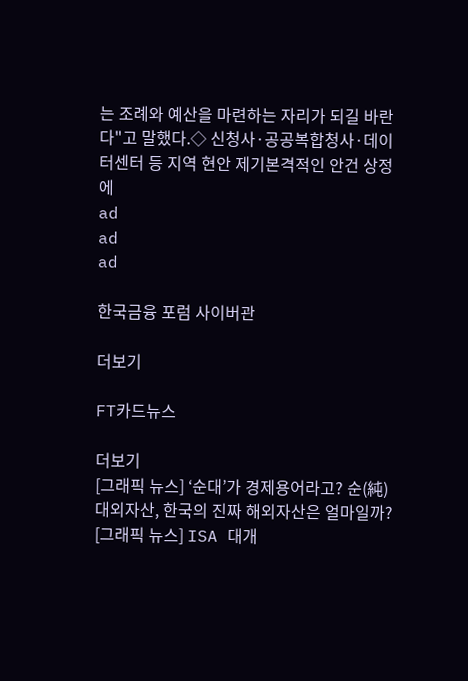는 조례와 예산을 마련하는 자리가 되길 바란다"고 말했다.◇ 신청사·공공복합청사·데이터센터 등 지역 현안 제기본격적인 안건 상정에
ad
ad
ad

한국금융 포럼 사이버관

더보기

FT카드뉴스

더보기
[그래픽 뉴스] ‘순대’가 경제용어라고? 순(純)대외자산, 한국의 진짜 해외자산은 얼마일까?
[그래픽 뉴스] ISA 대개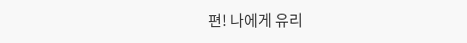편! 나에게 유리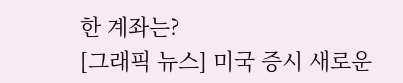한 계좌는?
[그래픽 뉴스] 미국 증시 새로운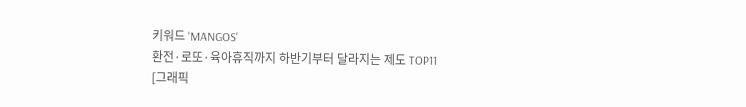키워드 'MANGOS'
환전·로또·육아휴직까지 하반기부터 달라지는 제도 TOP11
[그래픽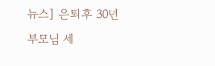뉴스] 은퇴후 30년 부모님 세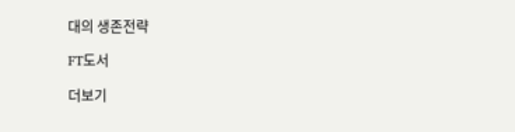대의 생존전략

FT도서

더보기